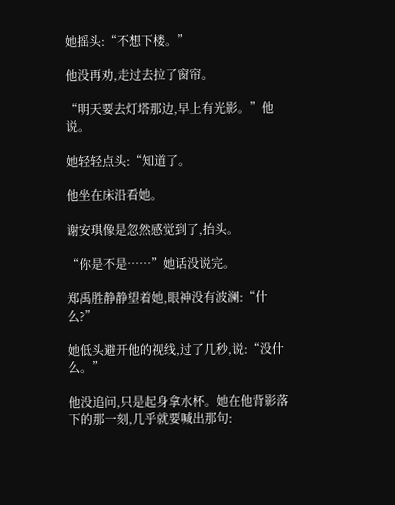她摇头:“不想下楼。”

他没再劝,走过去拉了窗帘。

“明天要去灯塔那边,早上有光影。”他说。

她轻轻点头:“知道了。

他坐在床沿看她。

谢安琪像是忽然感觉到了,抬头。

“你是不是……”她话没说完。

郑禹胜静静望着她,眼神没有波澜:“什么?”

她低头避开他的视线,过了几秒,说:“没什么。”

他没追问,只是起身拿水杯。她在他背影落下的那一刻,几乎就要喊出那句: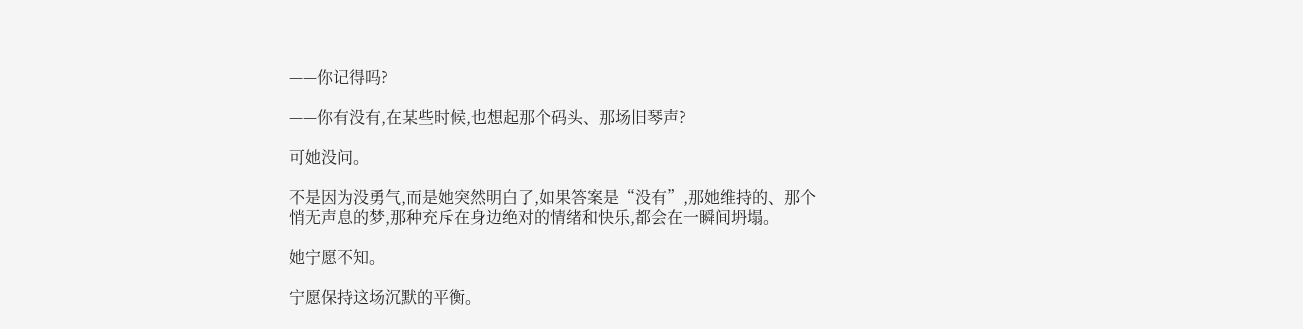——你记得吗?

——你有没有,在某些时候,也想起那个码头、那场旧琴声?

可她没问。

不是因为没勇气,而是她突然明白了,如果答案是“没有”,那她维持的、那个悄无声息的梦,那种充斥在身边绝对的情绪和快乐,都会在一瞬间坍塌。

她宁愿不知。

宁愿保持这场沉默的平衡。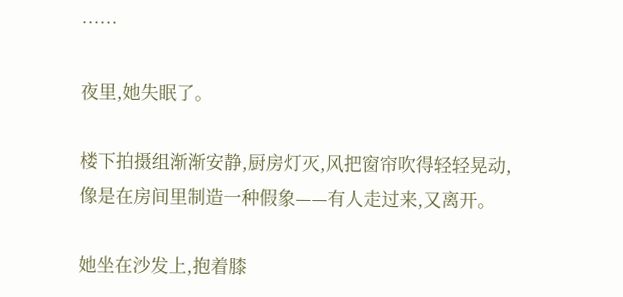……

夜里,她失眠了。

楼下拍摄组渐渐安静,厨房灯灭,风把窗帘吹得轻轻晃动,像是在房间里制造一种假象——有人走过来,又离开。

她坐在沙发上,抱着膝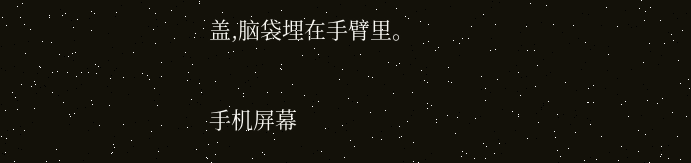盖,脑袋埋在手臂里。

手机屏幕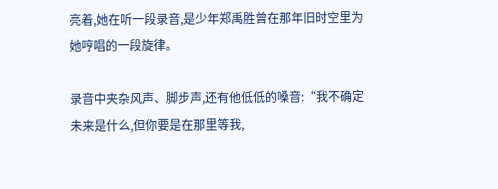亮着,她在听一段录音,是少年郑禹胜曾在那年旧时空里为她哼唱的一段旋律。

录音中夹杂风声、脚步声,还有他低低的嗓音:“我不确定未来是什么,但你要是在那里等我,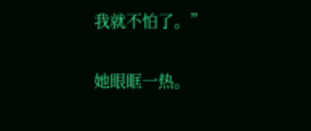我就不怕了。”

她眼眶一热。